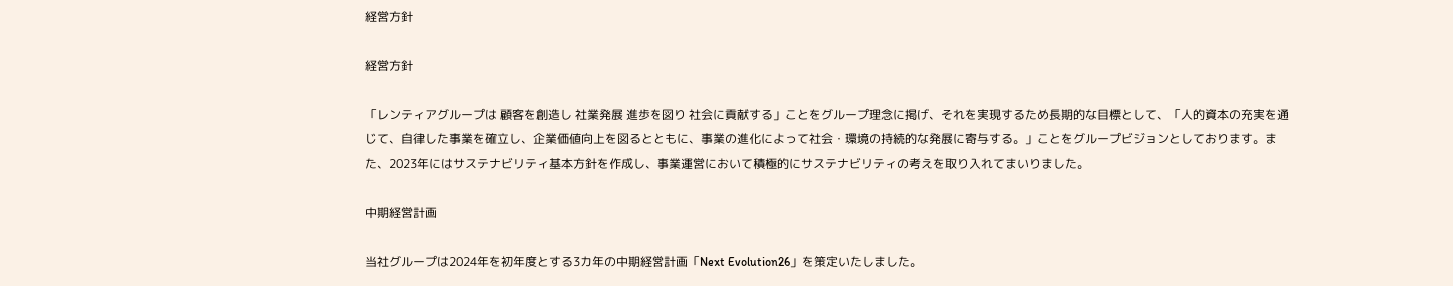経営方針

経営方針

「レンティアグループは 顧客を創造し 社業発展 進歩を図り 社会に貢献する」ことをグループ理念に掲げ、それを実現するため長期的な目標として、「人的資本の充実を通じて、自律した事業を確立し、企業価値向上を図るとともに、事業の進化によって社会・環境の持続的な発展に寄与する。」ことをグループビジョンとしております。また、2023年にはサステナビリティ基本方針を作成し、事業運営において積極的にサステナビリティの考えを取り入れてまいりました。

中期経営計画

当社グループは2024年を初年度とする3カ年の中期経営計画「Next Evolution26」を策定いたしました。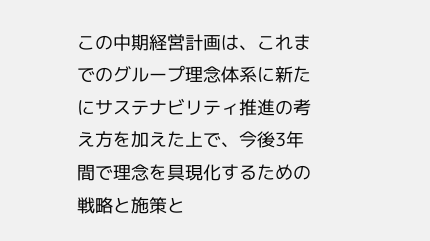この中期経営計画は、これまでのグループ理念体系に新たにサステナビリティ推進の考え方を加えた上で、今後3年間で理念を具現化するための戦略と施策と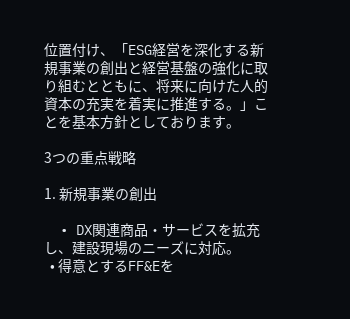位置付け、「ESG経営を深化する新規事業の創出と経営基盤の強化に取り組むとともに、将来に向けた人的資本の充実を着実に推進する。」ことを基本方針としております。

3つの重点戦略

1. 新規事業の創出

  • DX関連商品・サービスを拡充し、建設現場のニーズに対応。
  • 得意とするFF&Eを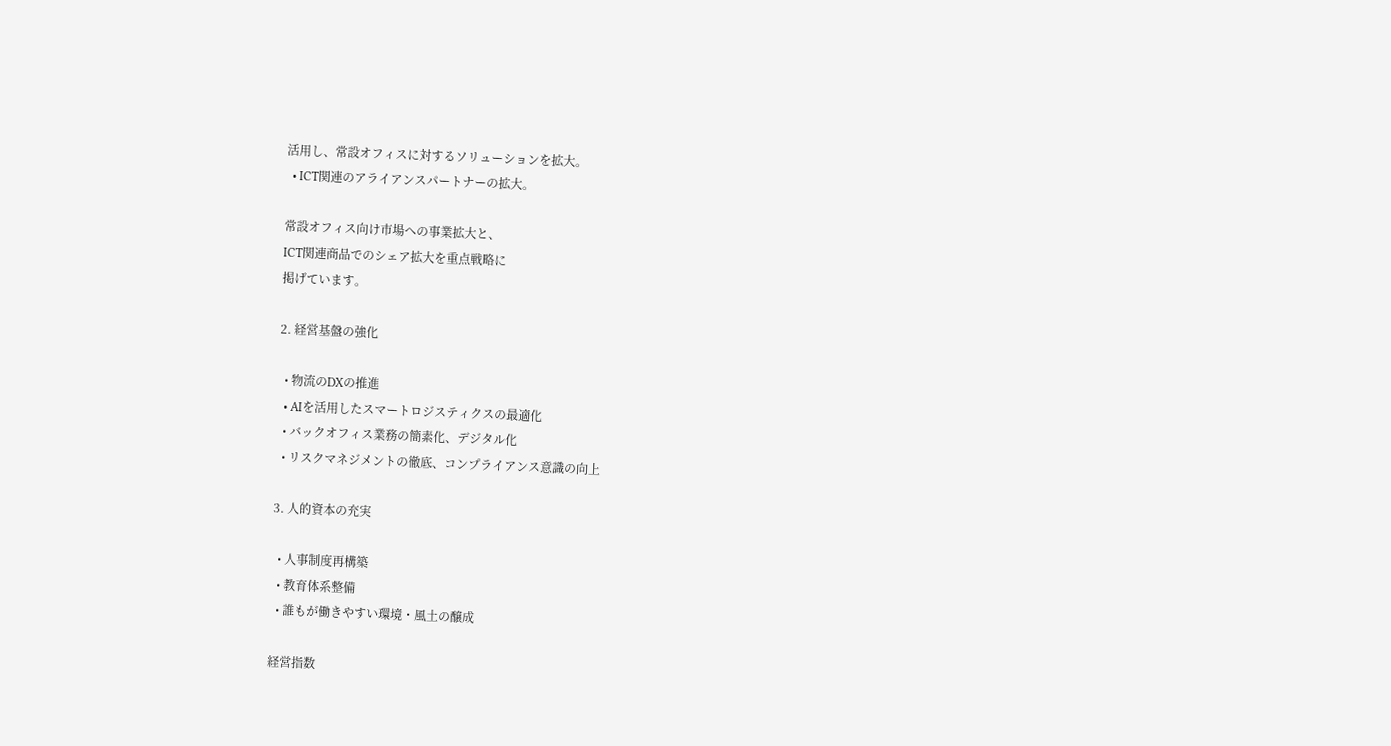活用し、常設オフィスに対するソリューションを拡大。
  • ICT関連のアライアンスパートナーの拡大。

常設オフィス向け市場への事業拡大と、
ICT関連商品でのシェア拡大を重点戦略に
掲げています。

2. 経営基盤の強化

  • 物流のDXの推進
  • AIを活用したスマートロジスティクスの最適化
  • バックオフィス業務の簡素化、デジタル化
  • リスクマネジメントの徹底、コンプライアンス意識の向上

3. 人的資本の充実

  • 人事制度再構築
  • 教育体系整備
  • 誰もが働きやすい環境・風土の醸成

経営指数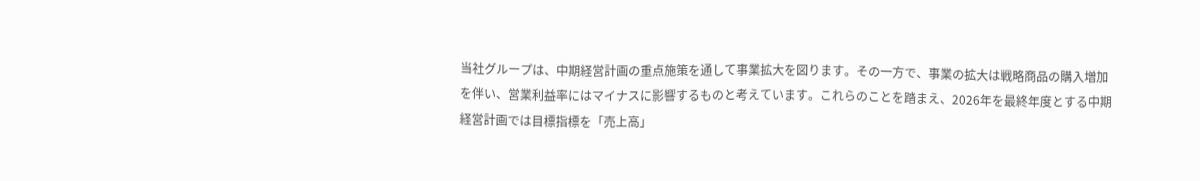当社グループは、中期経営計画の重点施策を通して事業拡大を図ります。その一方で、事業の拡大は戦略商品の購入増加を伴い、営業利益率にはマイナスに影響するものと考えています。これらのことを踏まえ、2026年を最終年度とする中期経営計画では目標指標を「売上高」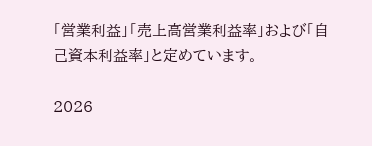「営業利益」「売上高営業利益率」および「自己資本利益率」と定めています。

2026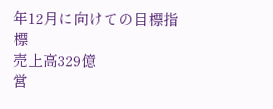年12月に向けての目標指標
売上高329億
営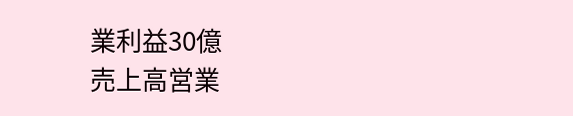業利益30億
売上高営業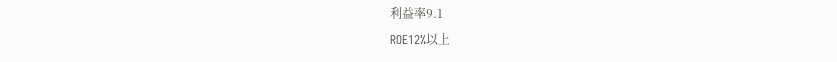利益率9.1
ROE12%以上